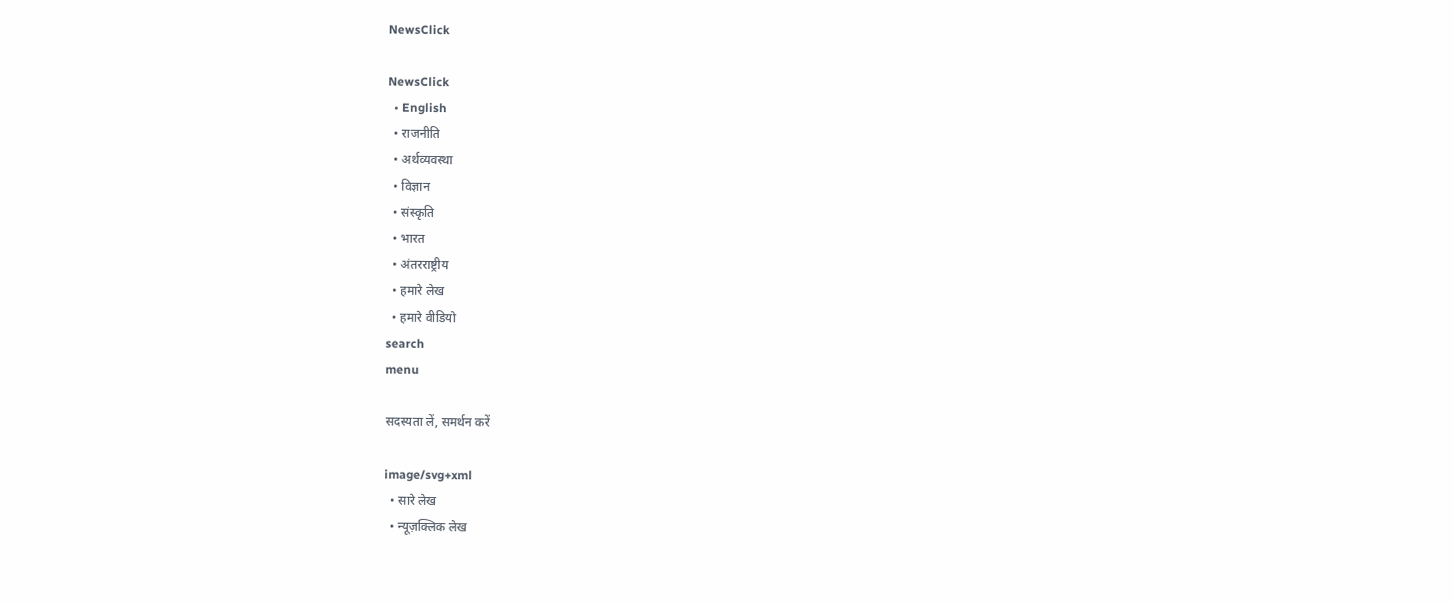NewsClick

NewsClick
  • English
  • राजनीति
  • अर्थव्यवस्था
  • विज्ञान
  • संस्कृति
  • भारत
  • अंतरराष्ट्रीय
  • हमारे लेख
  • हमारे वीडियो
search
menu

सदस्यता लें, समर्थन करें

image/svg+xml
  • सारे लेख
  • न्यूज़क्लिक लेख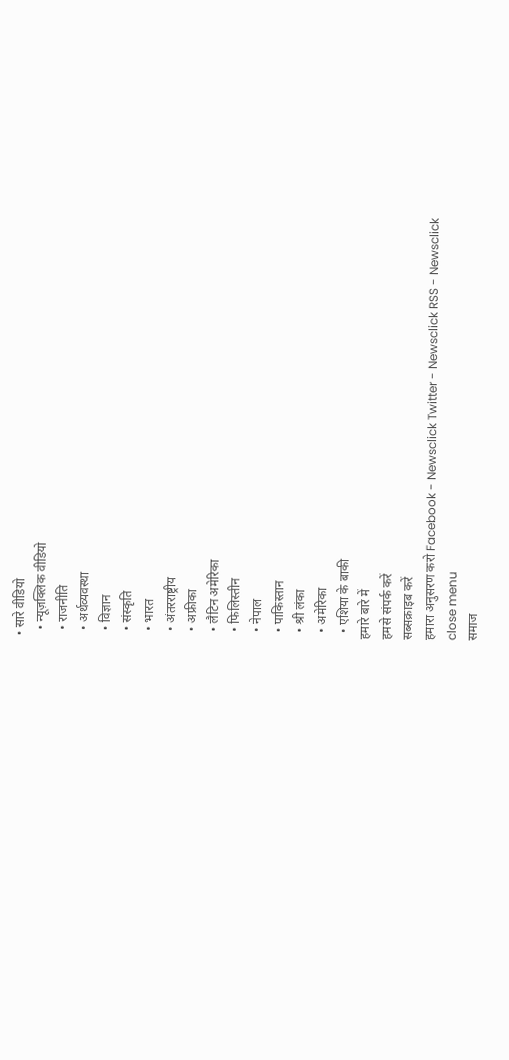• सारे वीडियो
  • न्यूज़क्लिक वीडियो
  • राजनीति
  • अर्थव्यवस्था
  • विज्ञान
  • संस्कृति
  • भारत
  • अंतरराष्ट्रीय
  • अफ्रीका
  • लैटिन अमेरिका
  • फिलिस्तीन
  • नेपाल
  • पाकिस्तान
  • श्री लंका
  • अमेरिका
  • एशिया के बाकी
हमारे बारे में
हमसे संपर्क करें
सब्सक्राइब करें
हमारा अनुसरण करो Facebook - Newsclick Twitter - Newsclick RSS - Newsclick
close menu
समाज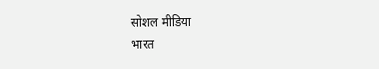सोशल मीडिया
भारत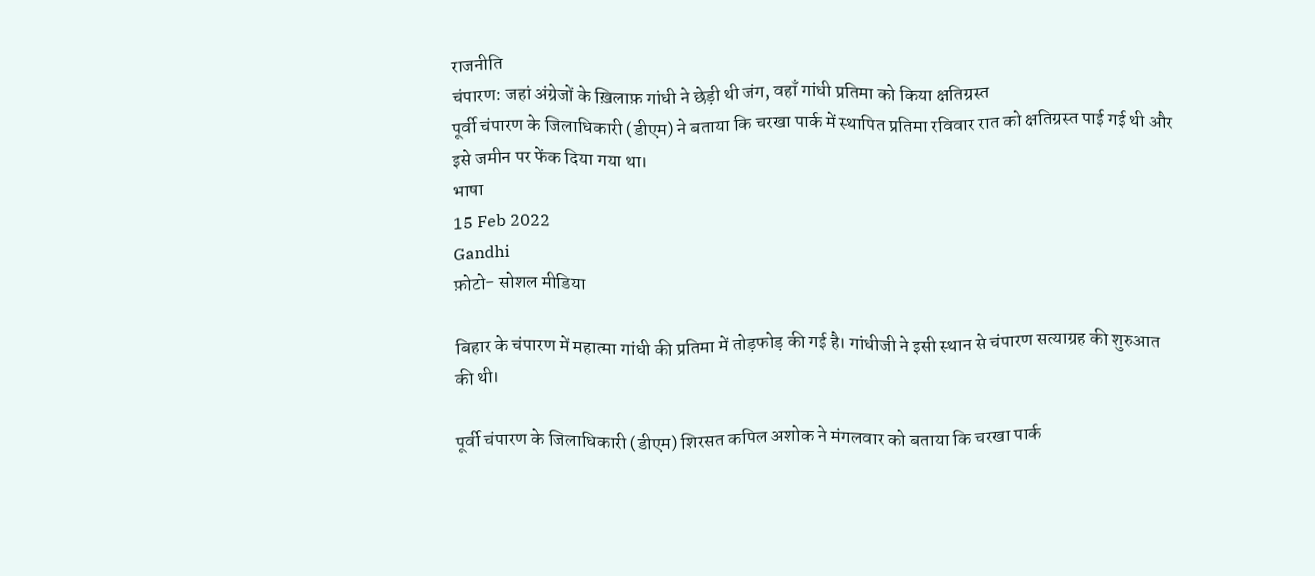राजनीति
चंपारण: जहां अंग्रेजों के ख़िलाफ़ गांधी ने छेड़ी थी जंग, वहाँ गांधी प्रतिमा को किया क्षतिग्रस्त
पूर्वी चंपारण के जिलाधिकारी (डीएम) ने बताया कि चरखा पार्क में स्थापित प्रतिमा रविवार रात को क्षतिग्रस्त पाई गई थी और इसे जमीन पर फेंक दिया गया था।
भाषा
15 Feb 2022
Gandhi
फ़ोटो- सोशल मीडिया

बिहार के चंपारण में महात्मा गांधी की प्रतिमा में तोड़फोड़ की गई है। गांधीजी ने इसी स्थान से चंपारण सत्याग्रह की शुरुआत की थी।

पूर्वी चंपारण के जिलाधिकारी (डीएम) शिरसत कपिल अशोक ने मंगलवार को बताया कि चरखा पार्क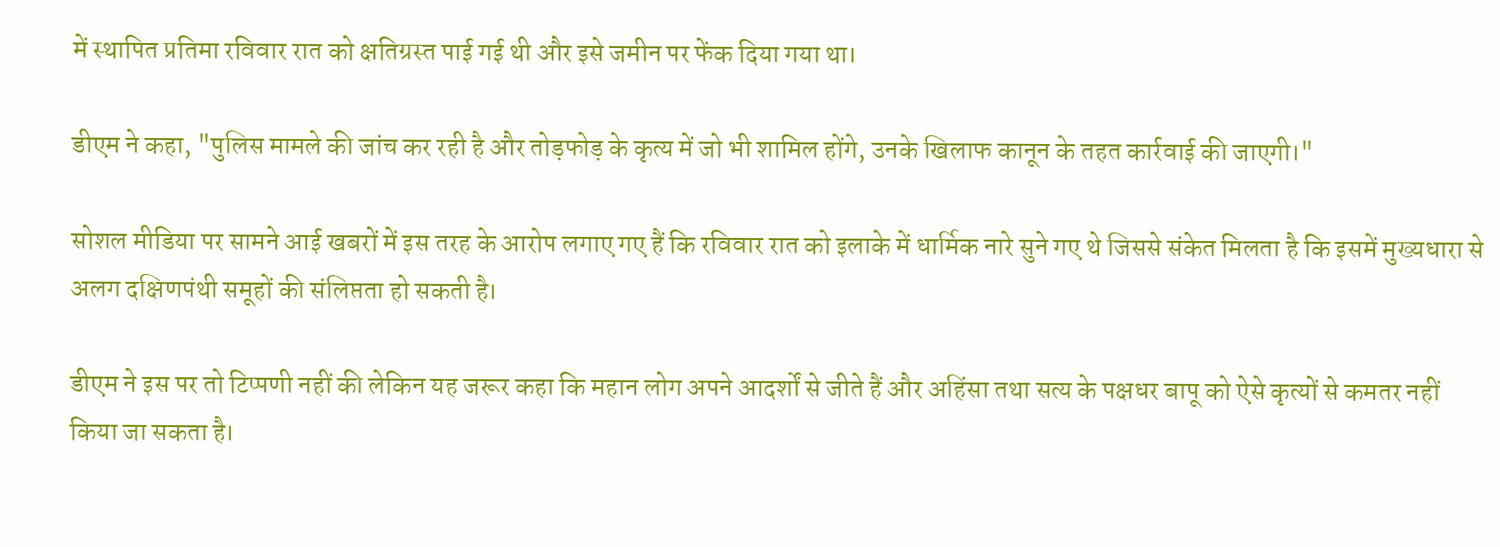में स्थापित प्रतिमा रविवार रात को क्षतिग्रस्त पाई गई थी और इसे जमीन पर फेंक दिया गया था।

डीएम ने कहा, "पुलिस मामले की जांच कर रही है और तोड़फोड़ के कृत्य में जो भी शामिल होंगे, उनके खिलाफ कानून के तहत कार्रवाई की जाएगी।"

सोशल मीडिया पर सामने आई खबरों में इस तरह के आरोप लगाए गए हैं कि रविवार रात को इलाके में धार्मिक नारे सुने गए थे जिससे संकेत मिलता है कि इसमें मुख्यधारा से अलग दक्षिणपंथी समूहों की संलिप्तता हो सकती है।

डीएम ने इस पर तो टिप्पणी नहीं की लेकिन यह जरूर कहा कि महान लोग अपने आदर्शों से जीते हैं और अहिंसा तथा सत्य के पक्षधर बापू को ऐसे कृत्यों से कमतर नहीं किया जा सकता है।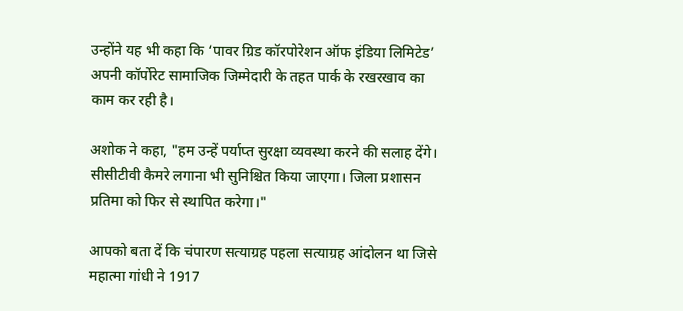उन्होंने यह भी कहा कि ‘पावर ग्रिड कॉरपोरेशन ऑफ इंडिया लिमिटेड’ अपनी कॉर्पोरेट सामाजिक जिम्मेदारी के तहत पार्क के रखरखाव का काम कर रही है।

अशोक ने कहा, "हम उन्हें पर्याप्त सुरक्षा व्यवस्था करने की सलाह देंगे। सीसीटीवी कैमरे लगाना भी सुनिश्चित किया जाएगा। जिला प्रशासन प्रतिमा को फिर से स्थापित करेगा।"

आपको बता दें कि चंपारण सत्याग्रह पहला सत्याग्रह आंदोलन था जिसे महात्मा गांधी ने 1917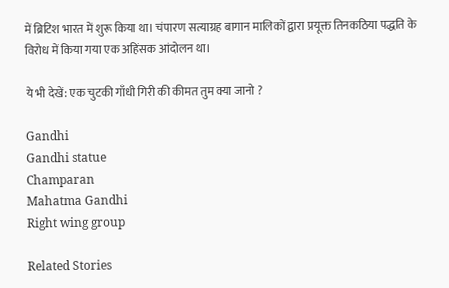में ब्रिटिश भारत में शुरू किया था। चंपारण सत्याग्रह बागान मालिकों द्वारा प्रयूक्त तिनकठिया पद्धति के विरोध में किया गया एक अहिंसक आंदोलन था।

ये भी देखें: एक चुटकी गाँधी गिरी की कीमत तुम क्या जानो ?

Gandhi
Gandhi statue
Champaran
Mahatma Gandhi
Right wing group

Related Stories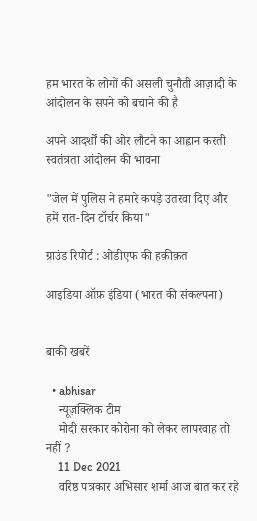हम भारत के लोगों की असली चुनौती आज़ादी के आंदोलन के सपने को बचाने की है

अपने आदर्शों की ओर लौटने का आह्वान करती स्वतंत्रता आंदोलन की भावना

"जेल में पुलिस ने हमारे कपड़े उतरवा दिए और हमें रात-दिन टॉर्चर किया"

ग्राउंड रिपोर्ट : ओडीएफ की हक़ीक़त

आइडिया ऑफ़ इंडिया (भारत की संकल्पना)


बाकी खबरें

  • abhisar
    न्यूज़क्लिक टीम
    मोदी सरकार कोरोना को लेकर लापरवाह तो नहीं ?
    11 Dec 2021
    वरिष्ठ पत्रकार अभिसार शर्मा आज बात कर रहे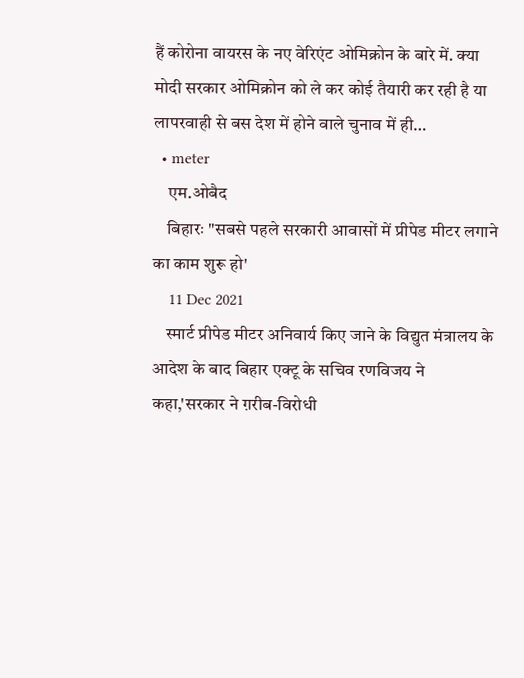हैं कोरोना वायरस के नए वेरिएंट ओमिक्रोन के बारे में. क्या मोदी सरकार ओमिक्रोन को ले कर कोई तैयारी कर रही है या लापरवाही से बस देश में होने वाले चुनाव में ही…
  • meter
    एम.ओबैद
    बिहारः "सबसे पहले सरकारी आवासों में प्रीपेड मीटर लगाने का काम शुरू हो'
    11 Dec 2021
    स्मार्ट प्रीपेड मीटर अनिवार्य किए जाने के विद्युत मंत्रालय के आदेश के बाद बिहार एक्टू के सचिव रणविजय ने कहा,'सरकार ने ग़रीब-विरोधी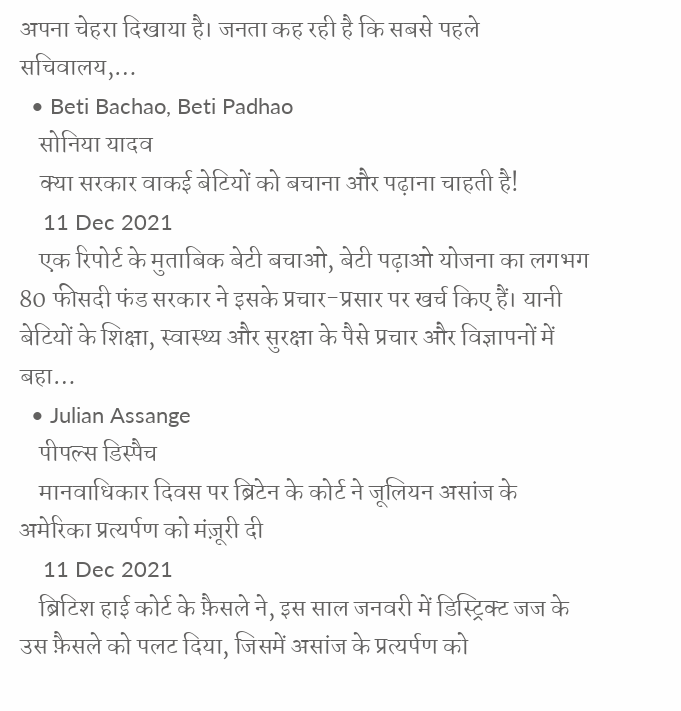अपना चेहरा दिखाया है। जनता कह रही है कि सबसे पहले सचिवालय,…
  • Beti Bachao, Beti Padhao
    सोनिया यादव
    क्या सरकार वाकई बेटियों को बचाना और पढ़ाना चाहती है!
    11 Dec 2021
    एक रिपोर्ट के मुताबिक बेटी बचाओ, बेटी पढ़ाओ योजना का लगभग 80 फीसदी फंड सरकार ने इसके प्रचार-प्रसार पर खर्च किए हैं। यानी बेटियों के शिक्षा, स्वास्थ्य और सुरक्षा के पैसे प्रचार और विज्ञापनों में बहा…
  • Julian Assange
    पीपल्स डिस्पैच
    मानवाधिकार दिवस पर ब्रिटेन के कोर्ट ने जूलियन असांज के अमेरिका प्रत्यर्पण को मंज़ूरी दी
    11 Dec 2021
    ब्रिटिश हाई कोर्ट के फ़ैसले ने, इस साल जनवरी में डिस्ट्रिक्ट जज के उस फ़ैसले को पलट दिया, जिसमें असांज के प्रत्यर्पण को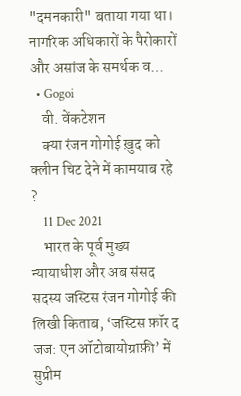"दमनकारी" बताया गया था। नागरिक अधिकारों के पैरोकारों और असांज के समर्थक व…
  • Gogoi
    वी. वेंकटेशन
    क्या रंजन गोगोई ख़ुद को क्लीन चिट देने में कामयाब रहे ?
    11 Dec 2021
    भारत के पूर्व मुख्य न्यायाधीश और अब संसद सदस्य जस्टिस रंजन गोगोई की लिखी किताब, ‘जस्टिस फ़ॉर द जज: एन ऑटोबायोग्राफ़ी’ में सुप्रीम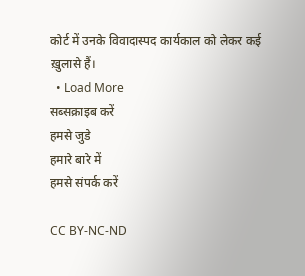कोर्ट में उनके विवादास्पद कार्यकाल को लेकर कई ख़ुलासे हैं।
  • Load More
सब्सक्राइब करें
हमसे जुडे
हमारे बारे में
हमसे संपर्क करें

CC BY-NC-ND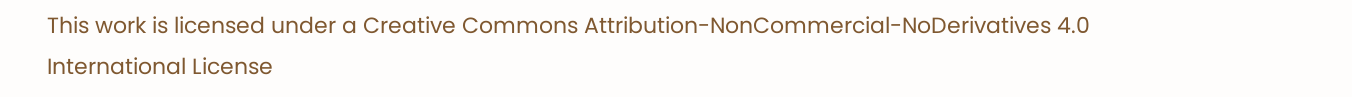This work is licensed under a Creative Commons Attribution-NonCommercial-NoDerivatives 4.0 International License